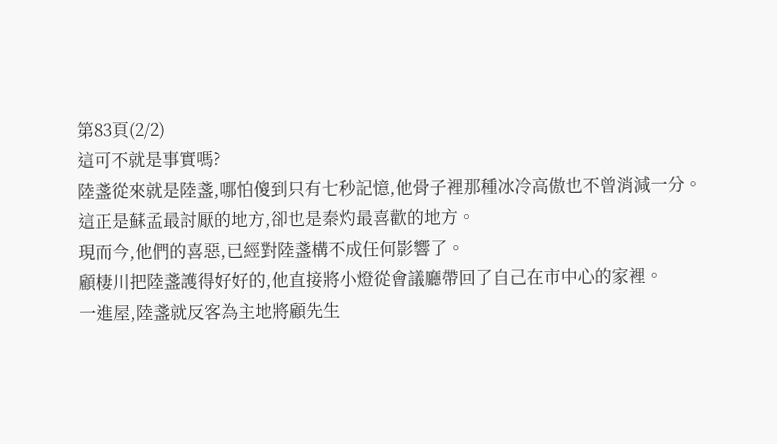第83頁(2/2)
這可不就是事實嗎?
陸盞從來就是陸盞,哪怕傻到只有七秒記憶,他骨子裡那種冰冷高傲也不曾消減一分。
這正是蘇孟最討厭的地方,卻也是秦灼最喜歡的地方。
現而今,他們的喜惡,已經對陸盞構不成任何影響了。
顧棲川把陸盞護得好好的,他直接將小燈從會議廳帶回了自己在市中心的家裡。
一進屋,陸盞就反客為主地將顧先生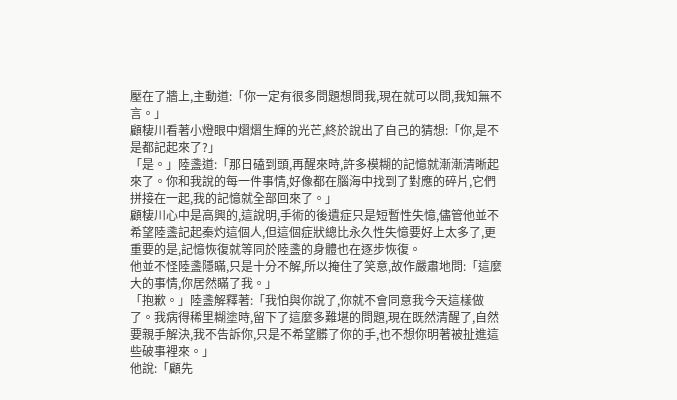壓在了牆上,主動道:「你一定有很多問題想問我,現在就可以問,我知無不言。」
顧棲川看著小燈眼中熠熠生輝的光芒,終於說出了自己的猜想:「你,是不是都記起來了?」
「是。」陸盞道:「那日磕到頭,再醒來時,許多模糊的記憶就漸漸清晰起來了。你和我說的每一件事情,好像都在腦海中找到了對應的碎片,它們拼接在一起,我的記憶就全部回來了。」
顧棲川心中是高興的,這說明,手術的後遺症只是短暫性失憶,儘管他並不希望陸盞記起秦灼這個人,但這個症狀總比永久性失憶要好上太多了,更重要的是,記憶恢復就等同於陸盞的身體也在逐步恢復。
他並不怪陸盞隱瞞,只是十分不解,所以掩住了笑意,故作嚴肅地問:「這麼大的事情,你居然瞞了我。」
「抱歉。」陸盞解釋著:「我怕與你說了,你就不會同意我今天這樣做了。我病得稀里糊塗時,留下了這麼多難堪的問題,現在既然清醒了,自然要親手解決,我不告訴你,只是不希望髒了你的手,也不想你明著被扯進這些破事裡來。」
他說:「顧先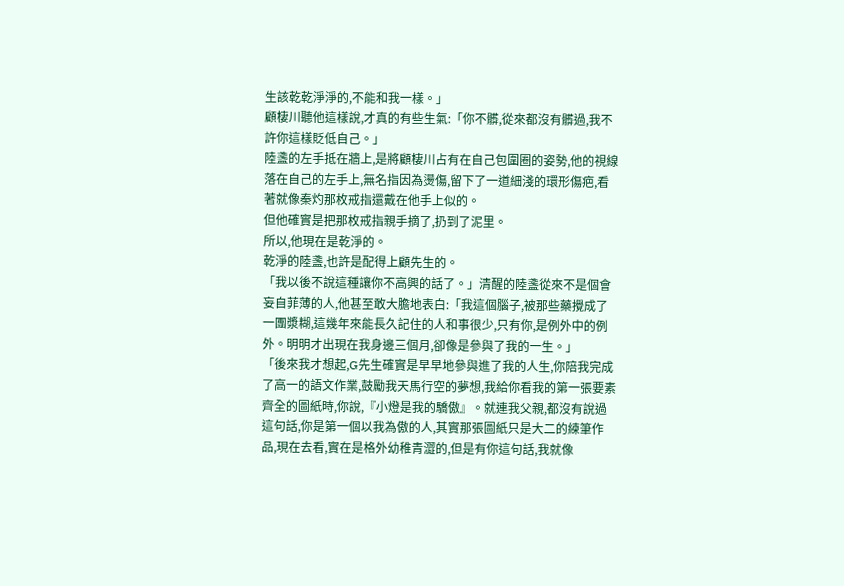生該乾乾淨淨的,不能和我一樣。」
顧棲川聽他這樣說,才真的有些生氣:「你不髒,從來都沒有髒過,我不許你這樣貶低自己。」
陸盞的左手抵在牆上,是將顧棲川占有在自己包圍圈的姿勢,他的視線落在自己的左手上,無名指因為燙傷,留下了一道細淺的環形傷疤,看著就像秦灼那枚戒指還戴在他手上似的。
但他確實是把那枚戒指親手摘了,扔到了泥里。
所以,他現在是乾淨的。
乾淨的陸盞,也許是配得上顧先生的。
「我以後不說這種讓你不高興的話了。」清醒的陸盞從來不是個會妄自菲薄的人,他甚至敢大膽地表白:「我這個腦子,被那些藥攪成了一團漿糊,這幾年來能長久記住的人和事很少,只有你,是例外中的例外。明明才出現在我身邊三個月,卻像是參與了我的一生。」
「後來我才想起,G先生確實是早早地參與進了我的人生,你陪我完成了高一的語文作業,鼓勵我天馬行空的夢想,我給你看我的第一張要素齊全的圖紙時,你說,『小燈是我的驕傲』。就連我父親,都沒有說過這句話,你是第一個以我為傲的人,其實那張圖紙只是大二的練筆作品,現在去看,實在是格外幼稚青澀的,但是有你這句話,我就像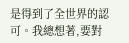是得到了全世界的認可。我總想著,要對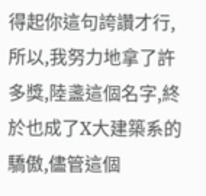得起你這句誇讚才行,所以,我努力地拿了許多獎,陸盞這個名字,終於也成了X大建築系的驕傲,儘管這個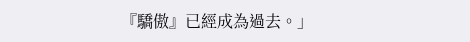『驕傲』已經成為過去。」